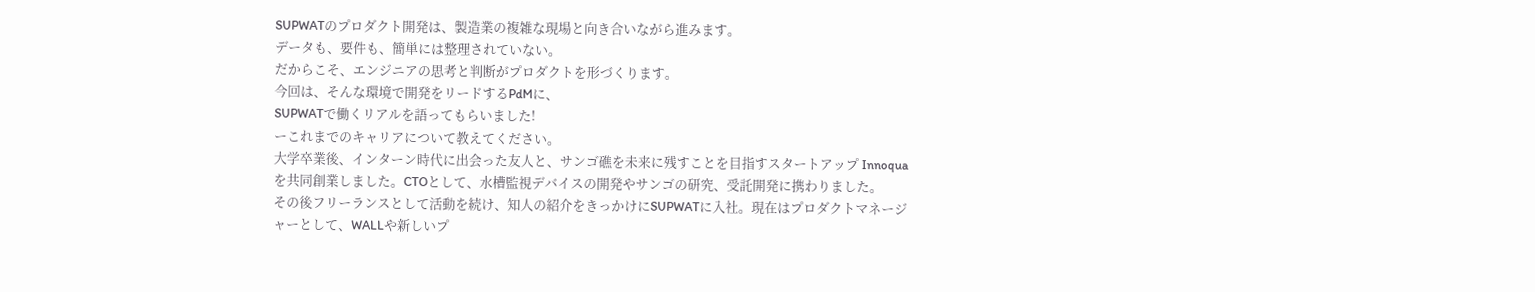SUPWATのプロダクト開発は、製造業の複雑な現場と向き合いながら進みます。
データも、要件も、簡単には整理されていない。
だからこそ、エンジニアの思考と判断がプロダクトを形づくります。
今回は、そんな環境で開発をリードするPdMに、
SUPWATで働くリアルを語ってもらいました!
ーこれまでのキャリアについて教えてください。
大学卒業後、インターン時代に出会った友人と、サンゴ礁を未来に残すことを目指すスタートアップ Innoqua を共同創業しました。CTOとして、水槽監視デバイスの開発やサンゴの研究、受託開発に携わりました。
その後フリーランスとして活動を続け、知人の紹介をきっかけにSUPWATに入社。現在はプロダクトマネージャーとして、WALLや新しいプ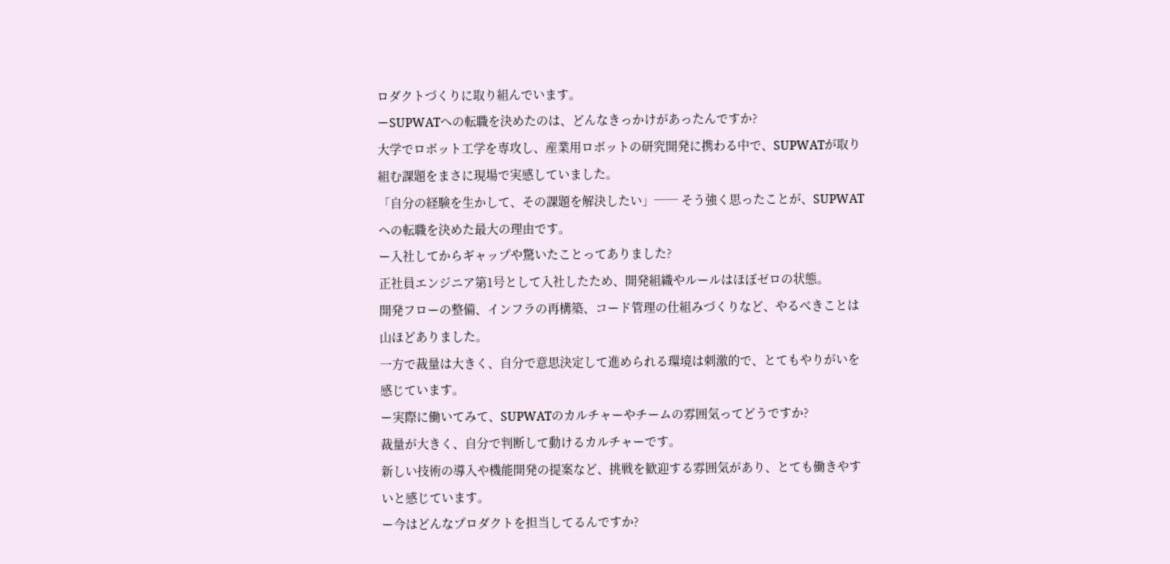ロダクトづくりに取り組んでいます。
ーSUPWATへの転職を決めたのは、どんなきっかけがあったんですか?
大学でロボット工学を専攻し、産業用ロボットの研究開発に携わる中で、SUPWATが取り組む課題をまさに現場で実感していました。
「自分の経験を生かして、その課題を解決したい」── そう強く思ったことが、SUPWATへの転職を決めた最大の理由です。
ー入社してからギャップや驚いたことってありました?
正社員エンジニア第1号として入社したため、開発組織やルールはほぼゼロの状態。
開発フローの整備、インフラの再構築、コード管理の仕組みづくりなど、やるべきことは山ほどありました。
一方で裁量は大きく、自分で意思決定して進められる環境は刺激的で、とてもやりがいを感じています。
ー実際に働いてみて、SUPWATのカルチャーやチームの雰囲気ってどうですか?
裁量が大きく、自分で判断して動けるカルチャーです。
新しい技術の導入や機能開発の提案など、挑戦を歓迎する雰囲気があり、とても働きやすいと感じています。
ー今はどんなプロダクトを担当してるんですか?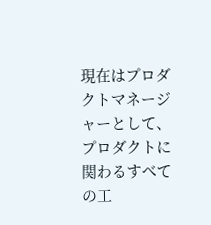現在はプロダクトマネージャーとして、プロダクトに関わるすべての工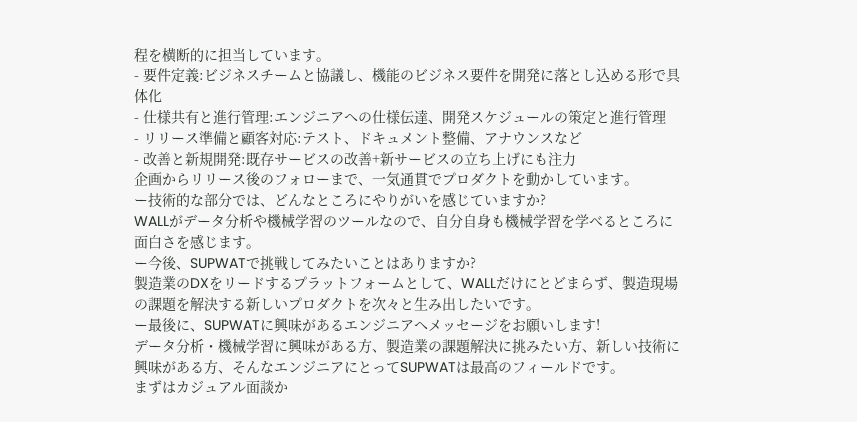程を横断的に担当しています。
- 要件定義:ビジネスチームと協議し、機能のビジネス要件を開発に落とし込める形で具体化
- 仕様共有と進行管理:エンジニアへの仕様伝達、開発スケジュールの策定と進行管理
- リリース準備と顧客対応:テスト、ドキュメント整備、アナウンスなど
- 改善と新規開発:既存サービスの改善+新サービスの立ち上げにも注力
企画からリリース後のフォローまで、一気通貫でプロダクトを動かしています。
ー技術的な部分では、どんなところにやりがいを感じていますか?
WALLがデータ分析や機械学習のツールなので、自分自身も機械学習を学べるところに面白さを感じます。
ー今後、SUPWATで挑戦してみたいことはありますか?
製造業のDXをリードするプラットフォームとして、WALLだけにとどまらず、製造現場の課題を解決する新しいプロダクトを次々と生み出したいです。
ー最後に、SUPWATに興味があるエンジニアへメッセージをお願いします!
データ分析・機械学習に興味がある方、製造業の課題解決に挑みたい方、新しい技術に興味がある方、そんなエンジニアにとってSUPWATは最高のフィールドです。
まずはカジュアル面談か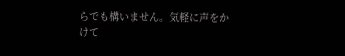らでも構いません。気軽に声をかけて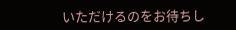いただけるのをお待ちし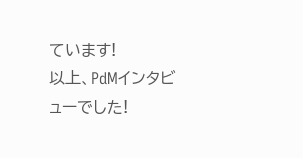ています!
以上、PdMインタビューでした!